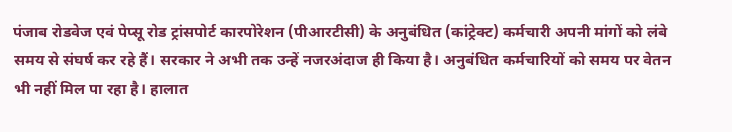पंजाब रोडवेज एवं पेप्सू रोड ट्रांसपोर्ट कारपोरेशन (पीआरटीसी) के अनुबंधित (कांट्रेक्ट) कर्मचारी अपनी मांगों को लंबे समय से संघर्ष कर रहे हैं। सरकार ने अभी तक उन्हें नजरअंदाज ही किया है। अनुबंधित कर्मचारियों को समय पर वेतन भी नहीं मिल पा रहा है। हालात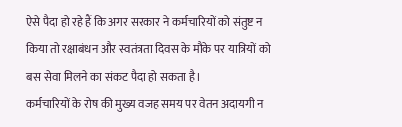ऐसे पैदा हो रहे हैं कि अगर सरकार ने कर्मचारियों को संतुष्ट न किया तो रक्षाबंधन और स्वतंत्रता दिवस के मौके पर यात्रियों को बस सेवा मिलने का संकट पैदा हो सकता है।
कर्मचारियों के रोष की मुख्य वजह समय पर वेतन अदायगी न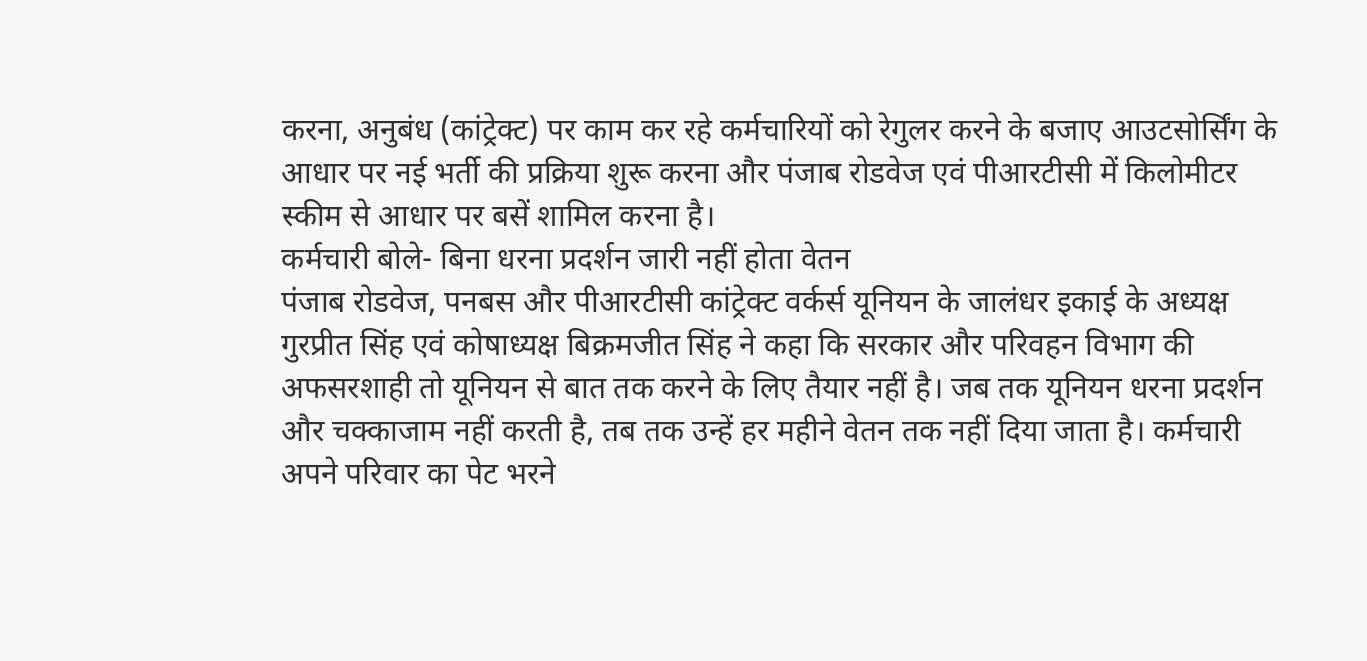करना, अनुबंध (कांट्रेक्ट) पर काम कर रहे कर्मचारियों को रेगुलर करने के बजाए आउटसोर्सिंग के आधार पर नई भर्ती की प्रक्रिया शुरू करना और पंजाब रोडवेज एवं पीआरटीसी में किलोमीटर स्कीम से आधार पर बसें शामिल करना है।
कर्मचारी बोले- बिना धरना प्रदर्शन जारी नहीं होता वेतन
पंजाब रोडवेज, पनबस और पीआरटीसी कांट्रेक्ट वर्कर्स यूनियन के जालंधर इकाई के अध्यक्ष गुरप्रीत सिंह एवं कोषाध्यक्ष बिक्रमजीत सिंह ने कहा कि सरकार और परिवहन विभाग की अफसरशाही तो यूनियन से बात तक करने के लिए तैयार नहीं है। जब तक यूनियन धरना प्रदर्शन और चक्काजाम नहीं करती है, तब तक उन्हें हर महीने वेतन तक नहीं दिया जाता है। कर्मचारी अपने परिवार का पेट भरने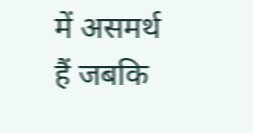में असमर्थ हैं जबकि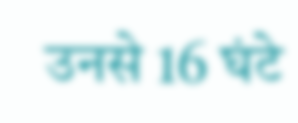उनसे 16 घंटे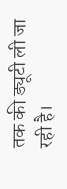तक की ड्यूटी ली जा रही है।